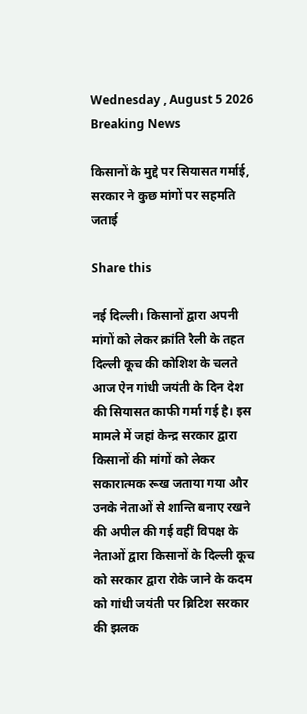Wednesday , August 5 2026
Breaking News

किसानों के मुद्दे पर सियासत गर्माई, सरकार ने कुछ मांगों पर सहमति जताई

Share this

नई दिल्ली। किसानों द्वारा अपनी मांगों को लेकर क्रांति रैली के तहत दिल्ली कूच की कोशिश के चलते आज ऐन गांधी जयंती के दिन देश की सियासत काफी गर्मा गई है। इस मामले में जहां केन्द्र सरकार द्वारा किसानों की मांगों को लेकर सकारात्मक रूख जताया गया और उनके नेताओं से शान्ति बनाए रखने की अपील की गई वहीं विपक्ष के नेताओं द्वारा किसानों के दिल्ली कूच को सरकार द्वारा रोके जाने के कदम को गांधी जयंती पर ब्रिटिश सरकार की झलक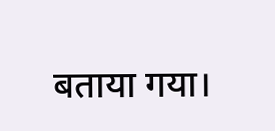बताया गया।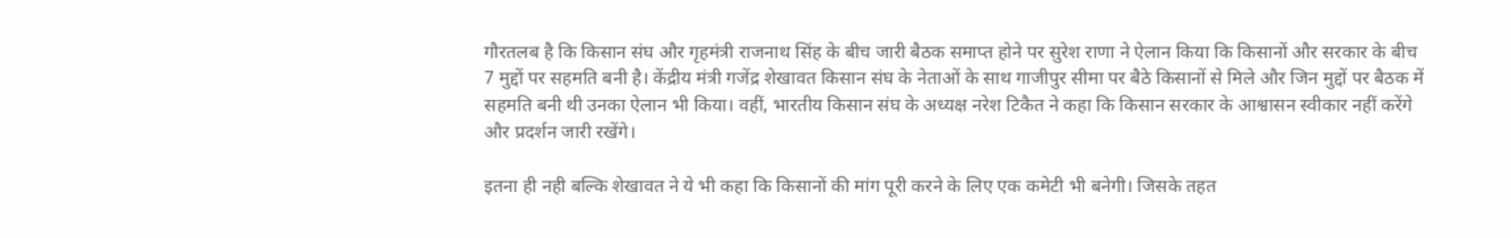गौरतलब है कि किसान संघ और गृहमंत्री राजनाथ सिंह के बीच जारी बैठक समाप्त होने पर सुरेश राणा ने ऐलान किया कि किसानों और सरकार के बीच 7 मुद्दों पर सहमति बनी है। केंद्रीय मंत्री गजेंद्र शेखावत किसान संघ के नेताओं के साथ गाजीपुर सीमा पर बैठे किसानों से मिले और जिन मुद्दों पर बैठक में सहमति बनी थी उनका ऐलान भी किया। वहीं, भारतीय किसान संघ के अध्यक्ष नरेश टिकैत ने कहा कि किसान सरकार के आश्वासन स्वीकार नहीं करेंगे और प्रदर्शन जारी रखेंगे।

इतना ही नही बल्कि शेखावत ने ये भी कहा कि किसानों की मांग पूरी करने के लिए एक कमेटी भी बनेगी। जिसके तहत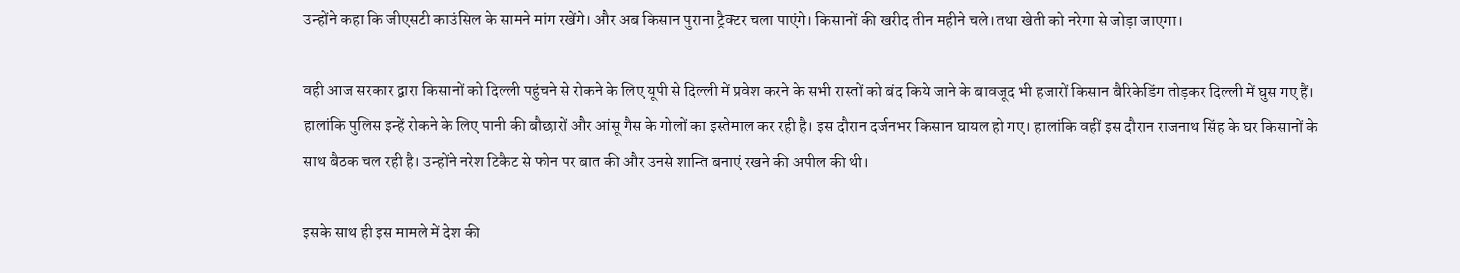उन्होंने कहा कि जीएसटी काउंसिल के सामने मांग रखेंगे। और अब किसान पुराना ट्रैक्टर चला पाएंगे। किसानों की खरीद तीन महीने चले।तथा खेती को नरेगा से जोड़ा जाएगा।

वही आज सरकार द्वारा किसानों को दिल्ली पहुंचने से रोकने के लिए यूपी से दिल्ली में प्रवेश करने के सभी रास्तों को बंद किये जाने के बावजूद भी हजारों किसान बैरिकेडिंग तोड़कर दिल्ली में घुस गए हैं। हालांकि पुलिस इन्हें रोकने के लिए पानी की बौछारों और आंसू गैस के गोलों का इस्तेमाल कर रही है। इस दौरान दर्जनभर किसान घायल हो गए। हालांकि वहीं इस दौरान राजनाथ सिंह के घर किसानों के साथ बैठक चल रही है। उन्होंने नरेश टिकैट से फोन पर बात की और उनसे शान्ति बनाएं रखने की अपील की थी।

इसके साथ ही इस मामले में देश की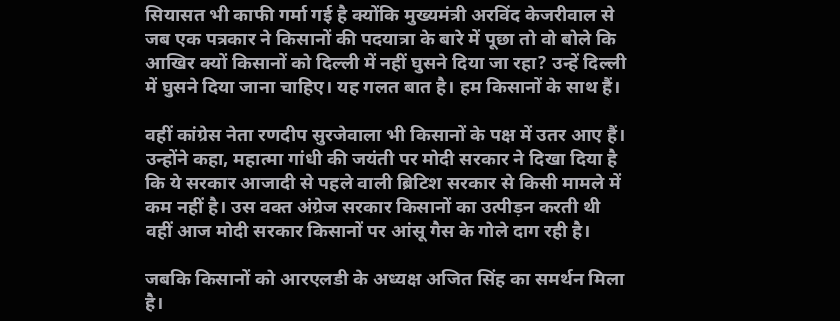सियासत भी काफी गर्मा गई है क्योंकि मुख्यमंत्री अरविंद केजरीवाल से जब एक पत्रकार ने किसानों की पदयात्रा के बारे में पूछा तो वो बोले कि आखिर क्यों किसानों को दिल्ली में नहीं घुसने दिया जा रहा? उन्हें दिल्ली में घुसने दिया जाना चाहिए। यह गलत बात है। हम किसानों के साथ हैं।

वहीं कांग्रेस नेता रणदीप सुरजेवाला भी किसानों के पक्ष में उतर आए हैं। उन्होंने कहा, महात्मा गांधी की जयंती पर मोदी सरकार ने दिखा दिया है कि ये सरकार आजादी से पहले वाली ब्रिटिश सरकार से किसी मामले में कम नहीं है। उस वक्त अंग्रेज सरकार किसानों का उत्पीड़न करती थी वहीं आज मोदी सरकार किसानों पर आंसू गैस के गोले दाग रही है।

जबकि किसानों को आरएलडी के अध्यक्ष अजित सिंह का समर्थन मिला है।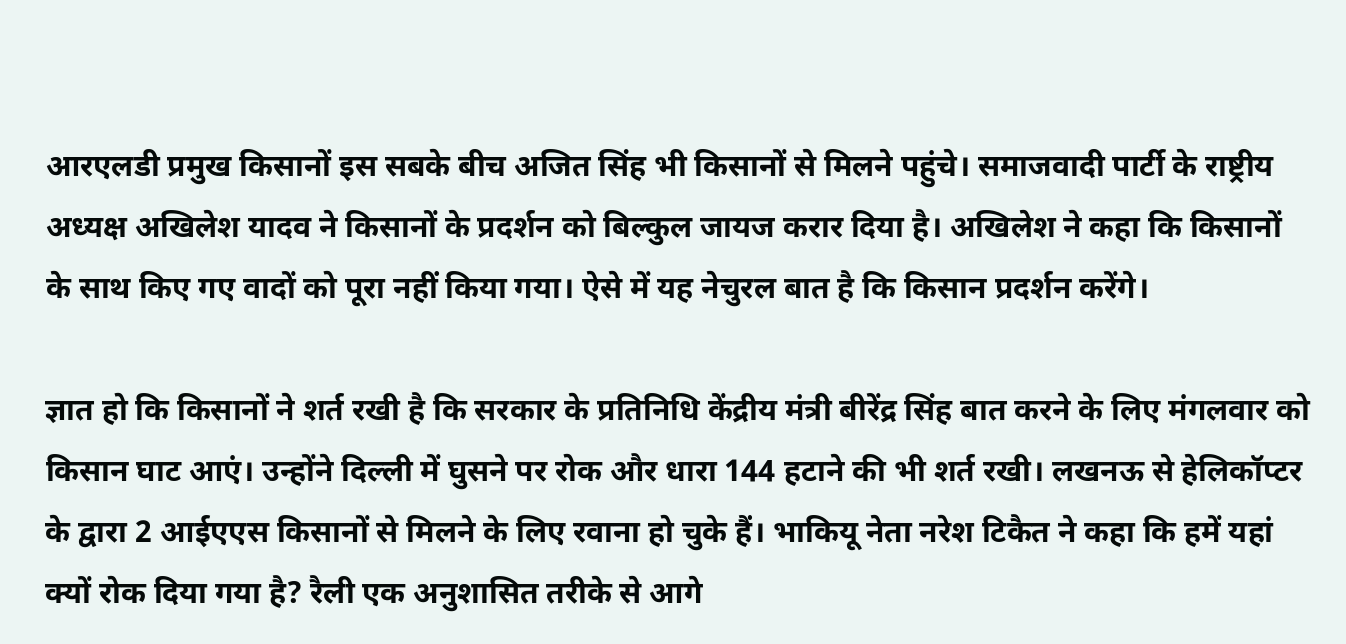आरएलडी प्रमुख किसानों इस सबके बीच अजित सिंह भी किसानों से मिलने पहुंचे। समाजवादी पार्टी के राष्ट्रीय अध्यक्ष अखिलेश यादव ने किसानों के प्रदर्शन को बिल्कुल जायज करार दिया है। अखिलेश ने कहा कि किसानों के साथ किए गए वादों को पूरा नहीं किया गया। ऐसे में यह नेचुरल बात है कि किसान प्रदर्शन करेंगे।

ज्ञात हो कि किसानों ने शर्त रखी है कि सरकार के प्रतिनिधि केंद्रीय मंत्री बीरेंद्र सिंह बात करने के लिए मंगलवार को किसान घाट आएं। उन्होंने दिल्ली में घुसने पर रोक और धारा 144 हटाने की भी शर्त रखी। लखनऊ से हेलिकॉप्टर के द्वारा 2 आईएएस किसानों से मिलने के लिए रवाना हो चुके हैं। भाकियू नेता नरेश टिकैत ने कहा कि हमें यहां क्यों रोक दिया गया है? रैली एक अनुशासित तरीके से आगे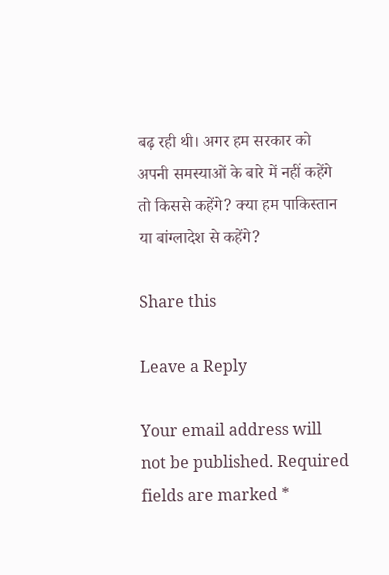बढ़ रही थी। अगर हम सरकार को अपनी समस्याओं के बारे में नहीं कहेंगे तो किससे कहेंगे? क्या हम पाकिस्तान या बांग्लादेश से कहेंगे?

Share this

Leave a Reply

Your email address will not be published. Required fields are marked *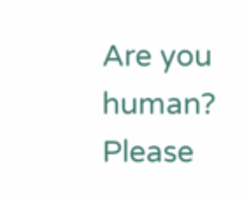Are you human? Please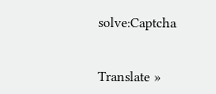solve:Captcha


Translate »